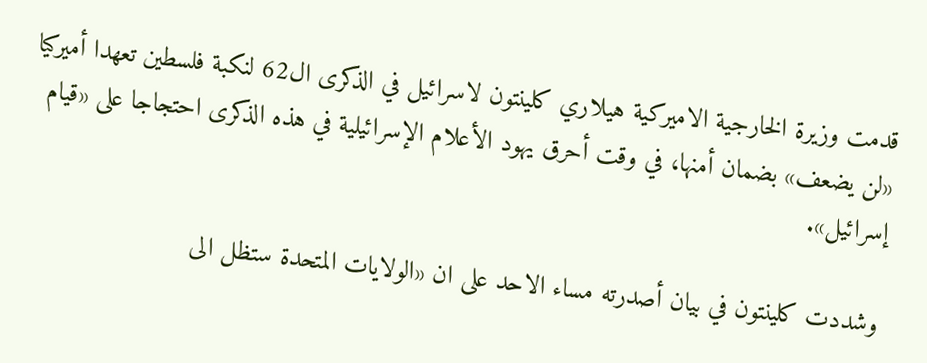قدمت وزيرة الخارجية الاميركية هيلاري كلينتون لاسرائيل في الذكرى ال62 لنكبة فلسطين تعهدا أميركيا «لن يضعف» بضمان أمنها، في وقت أحرق يهود الأعلام الإسرائيلية في هذه الذكرى احتجاجا على «قيام إسرائيل».

وشددت كلينتون في بيان أصدرته مساء الاحد على ان «الولايات المتحدة ستظل الى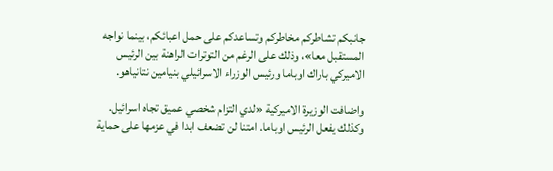جانبكم تشاطركم مخاطركم وتساعدكم على حمل اعبائكم، بينما نواجه المستقبل معا»، وذلك على الرغم من التوترات الراهنة بين الرئيس الاميركي باراك اوباما ورئيس الوزراء الاسرائيلي بنيامين نتانياهو.

واضافت الوزيرة الاميركية «لدي التزام شخصي عميق تجاه اسرائيل. وكذلك يفعل الرئيس اوباما. امتنا لن تضعف ابدا في عزمها على حماية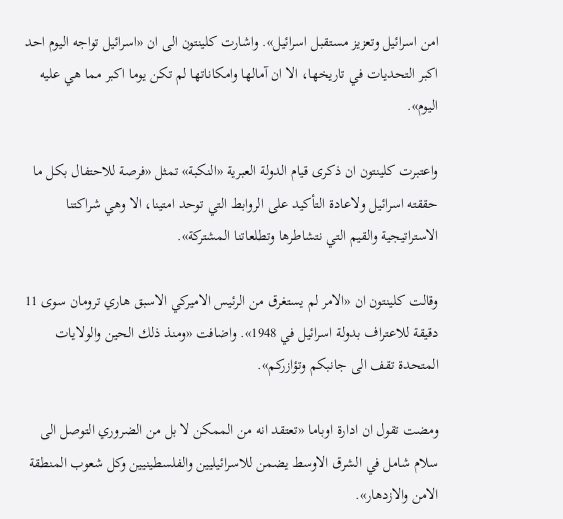امن اسرائيل وتعزيز مستقبل اسرائيل». واشارت كلينتون الى ان «اسرائيل تواجه اليوم احد اكبر التحديات في تاريخها، الا ان آمالها وامكاناتها لم تكن يوما اكبر مما هي عليه اليوم».

واعتبرت كلينتون ان ذكرى قيام الدولة العبرية «النكبة» تمثل «فرصة للاحتفال بكل ما حققته اسرائيل ولاعادة التأكيد على الروابط التي توحد امتينا، الا وهي شراكتنا الاستراتيجية والقيم التي نتشاطرها وتطلعاتنا المشتركة».

وقالت كلينتون ان «الامر لم يستغرق من الرئيس الاميركي الاسبق هاري ترومان سوى 11 دقيقة للاعتراف بدولة اسرائيل في 1948». واضافت «ومنذ ذلك الحين والولايات المتحدة تقف الى جانبكم وتؤازركم».

ومضت تقول ان ادارة اوباما «تعتقد انه من الممكن لا بل من الضروري التوصل الى سلام شامل في الشرق الاوسط يضمن للاسرائيليين والفلسطينيين وكل شعوب المنطقة الامن والازدهار».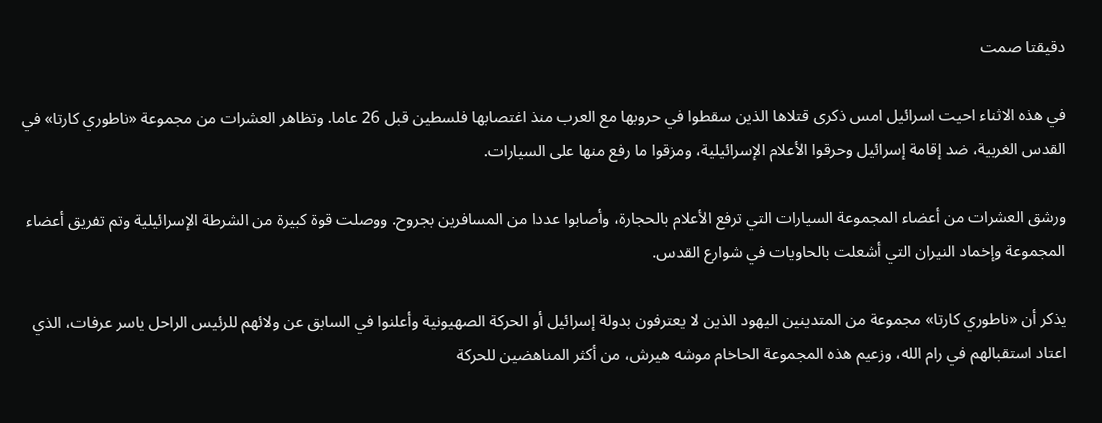دقيقتا صمت

في هذه الاثناء احيت اسرائيل امس ذكرى قتلاها الذين سقطوا في حروبها مع العرب منذ اغتصابها فلسطين قبل 26 عاما. وتظاهر العشرات من مجموعة «ناطوري كارتا» في القدس الغربية، ضد إقامة إسرائيل وحرقوا الأعلام الإسرائيلية، ومزقوا ما رفع منها على السيارات.

ورشق العشرات من أعضاء المجموعة السيارات التي ترفع الأعلام بالحجارة، وأصابوا عددا من المسافرين بجروح. ووصلت قوة كبيرة من الشرطة الإسرائيلية وتم تفريق أعضاء المجموعة وإخماد النيران التي أشعلت بالحاويات في شوارع القدس.

يذكر أن «ناطوري كارتا» مجموعة من المتدينين اليهود الذين لا يعترفون بدولة إسرائيل أو الحركة الصهيونية وأعلنوا في السابق عن ولائهم للرئيس الراحل ياسر عرفات، الذي اعتاد استقبالهم في رام الله، وزعيم هذه المجموعة الحاخام موشه هيرش، من أكثر المناهضين للحركة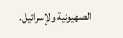الصهيونية ولإسرائيل.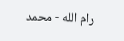رام الله - محمد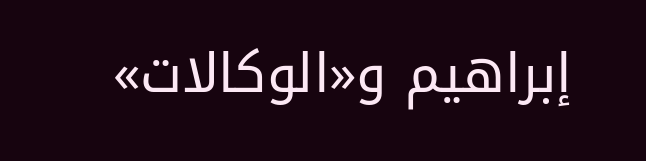إبراهيم و«الوكالات»